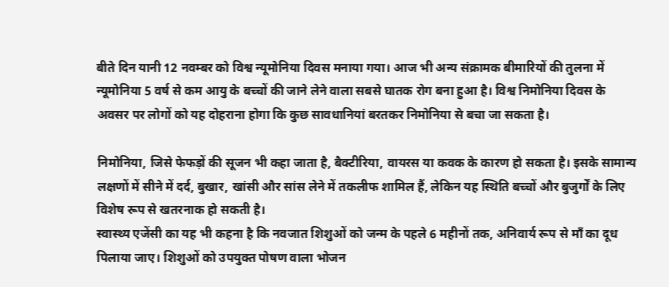बीते दिन यानी 12 नवम्बर को विश्व न्यूमोनिया दिवस मनाया गया। आज भी अन्य संक्रामक बीमारियों की तुलना में न्यूमोनिया 5 वर्ष से कम आयु के बच्चों की जाने लेने वाला सबसे घातक रोग बना हुआ है। विश्व निमोनिया दिवस के अवसर पर लोगों को यह दोहराना होगा कि कुछ सावधानियां बरतकर निमोनिया से बचा जा सकता है।

निमोनिया, जिसे फेफड़ों की सूजन भी कहा जाता है, बैक्टीरिया, वायरस या कवक के कारण हो सकता है। इसके सामान्य लक्षणों में सीने में दर्द, बुखार, खांसी और सांस लेने में तकलीफ शामिल हैं, लेकिन यह स्थिति बच्चों और बुजुर्गों के लिए विशेष रूप से खतरनाक हो सकती है।
स्वास्थ्य एजेंसी का यह भी कहना है कि नवजात शिशुओं को जन्म के पहले 6 महीनों तक, अनिवार्य रूप से माँ का दूध पिलाया जाए। शिशुओं को उपयुक्त पोषण वाला भोजन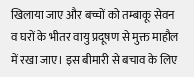खिलाया जाए और बच्चों को तम्बाकू सेवन व घरों के भीतर वायु प्रदूषण से मुक्त माहौल में रखा जाए। इस बीमारी से बचाव के लिए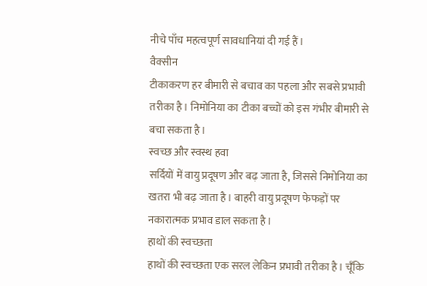नीचे पाँच महत्वपूर्ण सावधानियां दी गई हैं।
वैक्सीन
टीकाकरण हर बीमारी से बचाव का पहला और सबसे प्रभावी तरीका है। निमोनिया का टीका बच्चों को इस गंभीर बीमारी से बचा सकता है।
स्वच्छ और स्वस्थ हवा
सर्दियों में वायु प्रदूषण और बढ़ जाता है, जिससे निमोनिया का खतरा भी बढ़ जाता है। बाहरी वायु प्रदूषण फेफड़ों पर नकारात्मक प्रभाव डाल सकता है।
हाथों की स्वच्छता
हाथों की स्वच्छता एक सरल लेकिन प्रभावी तरीका है। चूँकि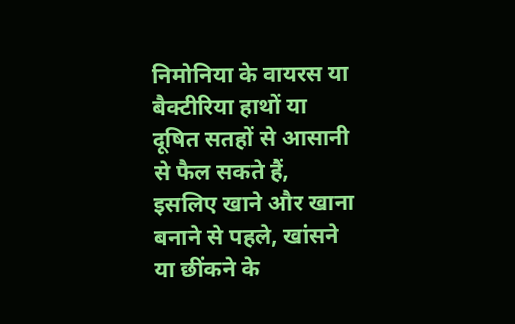निमोनिया के वायरस या बैक्टीरिया हाथों या दूषित सतहों से आसानी से फैल सकते हैं, इसलिए खाने और खाना बनाने से पहले, खांसने या छींकने के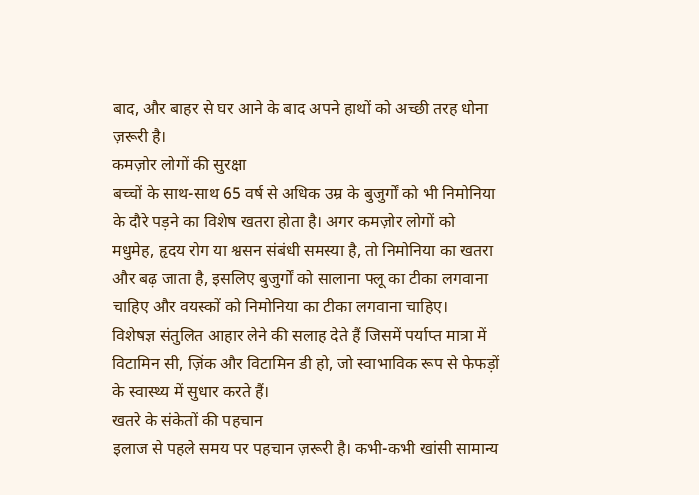बाद, और बाहर से घर आने के बाद अपने हाथों को अच्छी तरह धोना ज़रूरी है।
कमज़ोर लोगों की सुरक्षा
बच्चों के साथ-साथ 65 वर्ष से अधिक उम्र के बुजुर्गों को भी निमोनिया के दौरे पड़ने का विशेष खतरा होता है। अगर कमज़ोर लोगों को मधुमेह, हृदय रोग या श्वसन संबंधी समस्या है, तो निमोनिया का खतरा और बढ़ जाता है, इसलिए बुजुर्गों को सालाना फ्लू का टीका लगवाना चाहिए और वयस्कों को निमोनिया का टीका लगवाना चाहिए।
विशेषज्ञ संतुलित आहार लेने की सलाह देते हैं जिसमें पर्याप्त मात्रा में विटामिन सी, ज़िंक और विटामिन डी हो, जो स्वाभाविक रूप से फेफड़ों के स्वास्थ्य में सुधार करते हैं।
खतरे के संकेतों की पहचान
इलाज से पहले समय पर पहचान ज़रूरी है। कभी-कभी खांसी सामान्य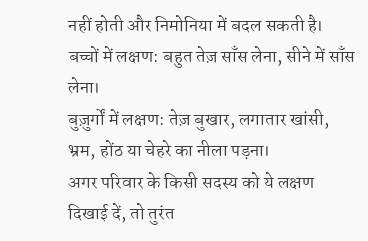नहीं होती और निमोनिया में बदल सकती है।
बच्चों में लक्षण: बहुत तेज़ साँस लेना, सीने में साँस लेना।
बुज़ुर्गों में लक्षण: तेज़ बुखार, लगातार खांसी, भ्रम, होंठ या चेहरे का नीला पड़ना।
अगर परिवार के किसी सदस्य को ये लक्षण दिखाई दें, तो तुरंत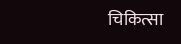चिकित्सा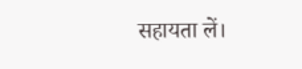सहायता लें।